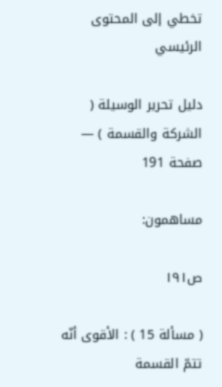تخطي إلى المحتوى الرئيسي

دليل تحرير الوسيلة ( الشركة والقسمة ) — صفحة 191

مساهمون:

ص١٩١

( مسألة 15 ) : الأقوى أنّه تتمّ القسمة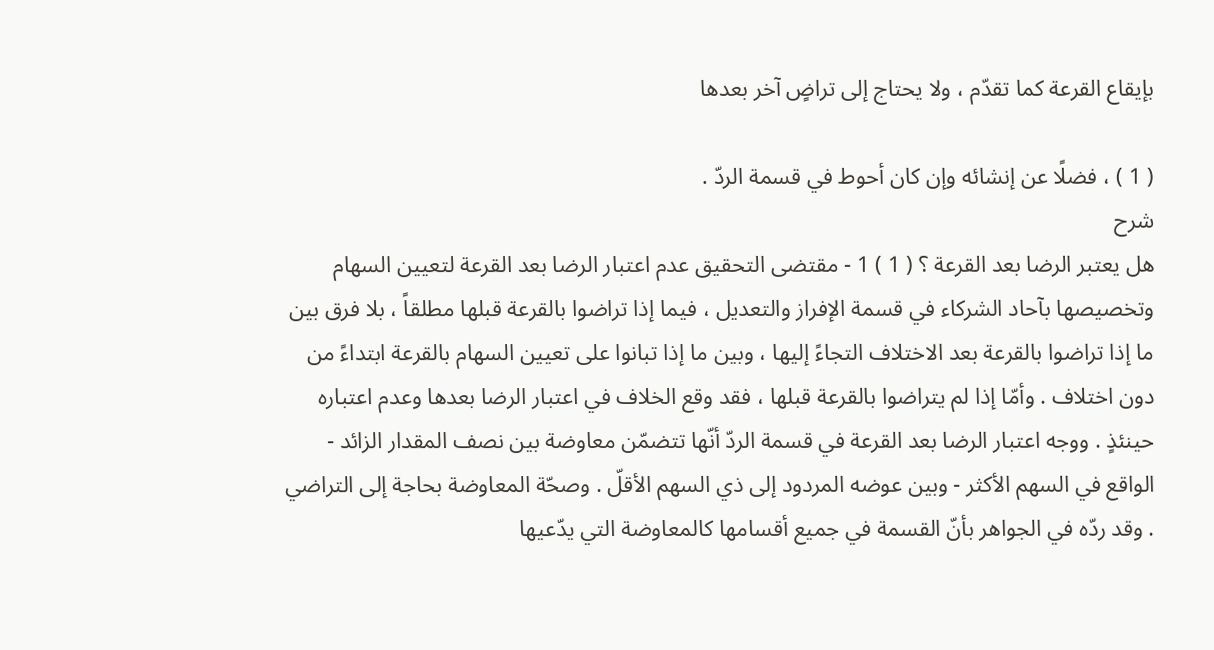بإيقاع القرعة كما تقدّم ، ولا يحتاج إلى تراضٍ آخر بعدها

( 1 ) ، فضلًا عن إنشائه وإن كان أحوط في قسمة الردّ .
شرح
هل يعتبر الرضا بعد القرعة ؟ ( 1 ) 1 - مقتضى التحقيق عدم اعتبار الرضا بعد القرعة لتعيين السهام وتخصيصها بآحاد الشركاء في قسمة الإفراز والتعديل ، فيما إذا تراضوا بالقرعة قبلها مطلقاً ، بلا فرق بين ما إذا تراضوا بالقرعة بعد الاختلاف التجاءً إليها ، وبين ما إذا تبانوا على تعيين السهام بالقرعة ابتداءً من دون اختلاف . وأمّا إذا لم يتراضوا بالقرعة قبلها ، فقد وقع الخلاف في اعتبار الرضا بعدها وعدم اعتباره حينئذٍ . ووجه اعتبار الرضا بعد القرعة في قسمة الردّ أنّها تتضمّن معاوضة بين نصف المقدار الزائد - الواقع في السهم الأكثر - وبين عوضه المردود إلى ذي السهم الأقلّ . وصحّة المعاوضة بحاجة إلى التراضي . وقد ردّه في الجواهر بأنّ القسمة في جميع أقسامها كالمعاوضة التي يدّعيها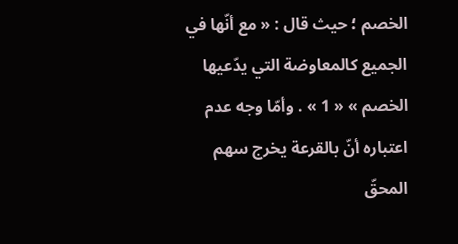الخصم ؛ حيث قال : « مع أنّها في الجميع كالمعاوضة التي يدّعيها الخصم » « 1 » . وأمّا وجه عدم اعتباره أنّ بالقرعة يخرج سهم المحقّ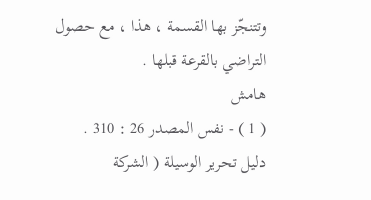وتتنجّز بها القسمة ، هذا ، مع حصول التراضي بالقرعة قبلها .
هامش
( 1 ) - نفس المصدر 26 : 310 .
دليل تحرير الوسيلة ( الشركة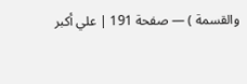والقسمة ) — صفحة 191 | علي أكبر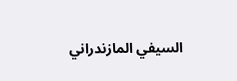السيفي المازندراني